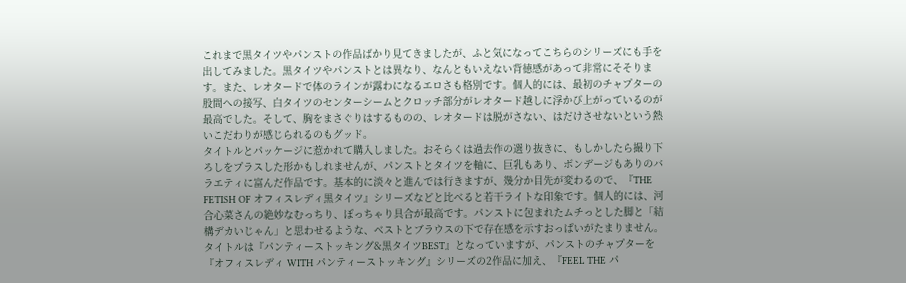これまで黒タイツやパンストの作品ばかり見てきましたが、ふと気になってこちらのシリーズにも手を出してみました。黒タイツやパンストとは異なり、なんともいえない背徳感があって非常にそそります。また、レオタードで体のラインが露わになるエロさも格別です。個人的には、最初のチャプターの股間への接写、白タイツのセンターシームとクロッチ部分がレオタード越しに浮かび上がっているのが最高でした。そして、胸をまさぐりはするものの、レオタードは脱がさない、はだけさせないという熱いこだわりが感じられるのもグッド。
タイトルとパッケージに惹かれて購入しました。おそらくは過去作の選り抜きに、もしかしたら撮り下ろしをプラスした形かもしれませんが、パンストとタイツを軸に、巨乳もあり、ボンデージもありのバラエティに富んだ作品です。基本的に淡々と進んでは行きますが、幾分か目先が変わるので、『THE FETISH OF オフィスレディ黒タイツ』シリーズなどと比べると若干ライトな印象です。個人的には、河合心菜さんの絶妙なむっちり、ぽっちゃり具合が最高です。パンストに包まれたムチっとした脚と「結構デカいじゃん」と思わせるような、ベストとブラウスの下で存在感を示すおっぱいがたまりません。
タイトルは『パンティーストッキング&黒タイツBEST』となっていますが、パンストのチャプターを『オフィスレディ WITH パンティーストッキング』シリーズの2作品に加え、『FEEL THE パ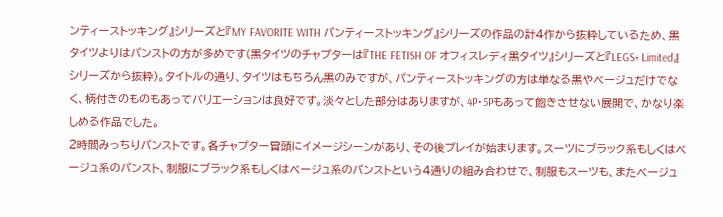ンティーストッキング』シリーズと『MY FAVORITE WITH パンティーストッキング』シリーズの作品の計4作から抜粋しているため、黒タイツよりはパンストの方が多めです(黒タイツのチャプターは『THE FETISH OF オフィスレディ黒タイツ』シリーズと『LEGS+ Limited』シリーズから抜粋)。タイトルの通り、タイツはもちろん黒のみですが、パンティーストッキングの方は単なる黒やベージュだけでなく、柄付きのものもあってバリエーションは良好です。淡々とした部分はありますが、4P・5Pもあって飽きさせない展開で、かなり楽しめる作品でした。
2時間みっちりパンストです。各チャプター冒頭にイメージシーンがあり、その後プレイが始まります。スーツにブラック系もしくはベージュ系のパンスト、制服にブラック系もしくはベージュ系のパンストという4通りの組み合わせで、制服もスーツも、またベージュ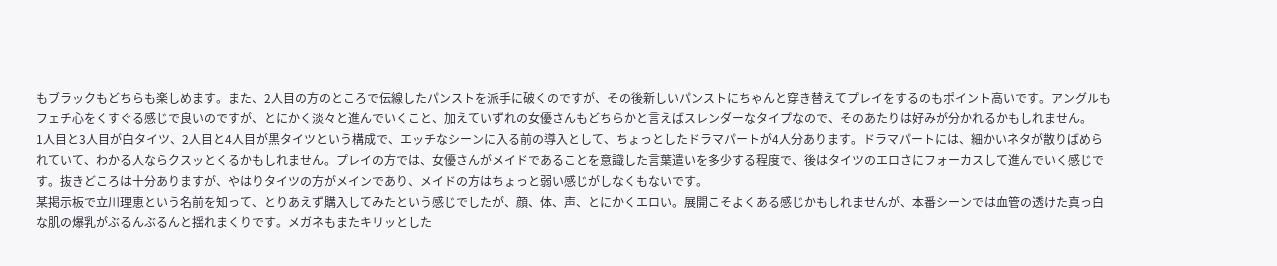もブラックもどちらも楽しめます。また、2人目の方のところで伝線したパンストを派手に破くのですが、その後新しいパンストにちゃんと穿き替えてプレイをするのもポイント高いです。アングルもフェチ心をくすぐる感じで良いのですが、とにかく淡々と進んでいくこと、加えていずれの女優さんもどちらかと言えばスレンダーなタイプなので、そのあたりは好みが分かれるかもしれません。
1人目と3人目が白タイツ、2人目と4人目が黒タイツという構成で、エッチなシーンに入る前の導入として、ちょっとしたドラマパートが4人分あります。ドラマパートには、細かいネタが散りばめられていて、わかる人ならクスッとくるかもしれません。プレイの方では、女優さんがメイドであることを意識した言葉遣いを多少する程度で、後はタイツのエロさにフォーカスして進んでいく感じです。抜きどころは十分ありますが、やはりタイツの方がメインであり、メイドの方はちょっと弱い感じがしなくもないです。
某掲示板で立川理恵という名前を知って、とりあえず購入してみたという感じでしたが、顔、体、声、とにかくエロい。展開こそよくある感じかもしれませんが、本番シーンでは血管の透けた真っ白な肌の爆乳がぶるんぶるんと揺れまくりです。メガネもまたキリッとした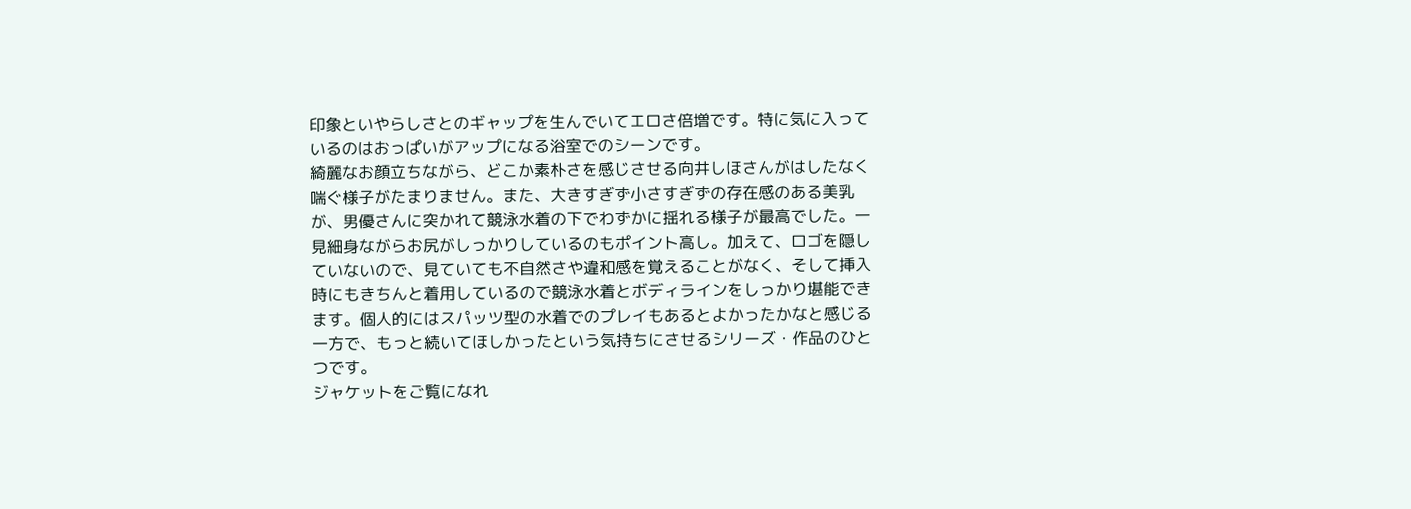印象といやらしさとのギャップを生んでいてエロさ倍増です。特に気に入っているのはおっぱいがアップになる浴室でのシーンです。
綺麗なお顔立ちながら、どこか素朴さを感じさせる向井しほさんがはしたなく喘ぐ様子がたまりません。また、大きすぎず小さすぎずの存在感のある美乳が、男優さんに突かれて競泳水着の下でわずかに揺れる様子が最高でした。一見細身ながらお尻がしっかりしているのもポイント高し。加えて、ロゴを隠していないので、見ていても不自然さや違和感を覚えることがなく、そして挿入時にもきちんと着用しているので競泳水着とボディラインをしっかり堪能できます。個人的にはスパッツ型の水着でのプレイもあるとよかったかなと感じる一方で、もっと続いてほしかったという気持ちにさせるシリーズ・作品のひとつです。
ジャケットをご覧になれ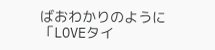ばおわかりのように「LOVEタイ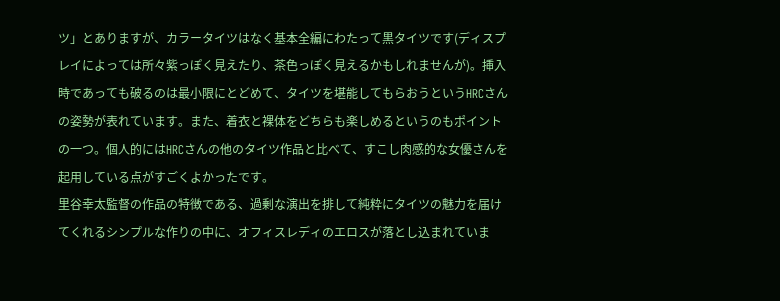ツ」とありますが、カラータイツはなく基本全編にわたって黒タイツです(ディスプレイによっては所々紫っぽく見えたり、茶色っぽく見えるかもしれませんが)。挿入時であっても破るのは最小限にとどめて、タイツを堪能してもらおうというHRCさんの姿勢が表れています。また、着衣と裸体をどちらも楽しめるというのもポイントの一つ。個人的にはHRCさんの他のタイツ作品と比べて、すこし肉感的な女優さんを起用している点がすごくよかったです。
里谷幸太監督の作品の特徴である、過剰な演出を排して純粋にタイツの魅力を届けてくれるシンプルな作りの中に、オフィスレディのエロスが落とし込まれていま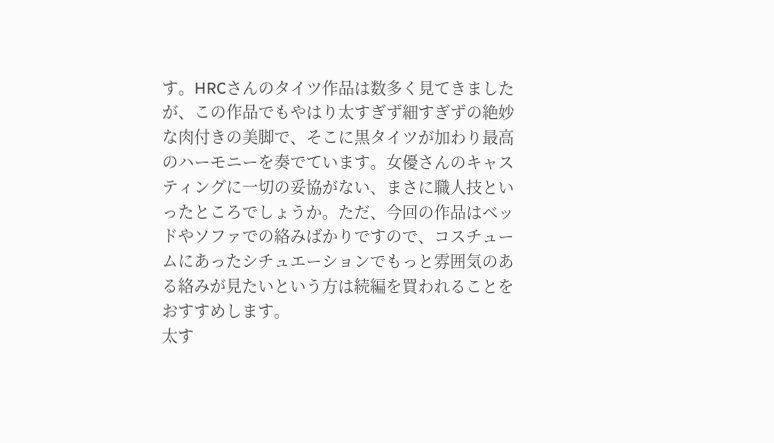す。HRCさんのタイツ作品は数多く見てきましたが、この作品でもやはり太すぎず細すぎずの絶妙な肉付きの美脚で、そこに黒タイツが加わり最高のハーモニーを奏でています。女優さんのキャスティングに一切の妥協がない、まさに職人技といったところでしょうか。ただ、今回の作品はベッドやソファでの絡みばかりですので、コスチュームにあったシチュエーションでもっと雰囲気のある絡みが見たいという方は続編を買われることをおすすめします。
太す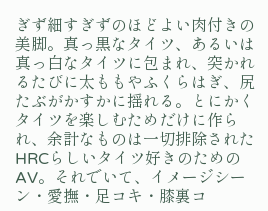ぎず細すぎずのほどよい肉付きの美脚。真っ黒なタイツ、あるいは真っ白なタイツに包まれ、突かれるたびに太ももやふくらはぎ、尻たぶがかすかに揺れる。とにかくタイツを楽しむためだけに作られ、余計なものは一切排除されたHRCらしいタイツ好きのためのAV。それでいて、イメージシーン・愛撫・足コキ・膝裏コ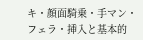キ・顔面騎乗・手マン・フェラ・挿入と基本的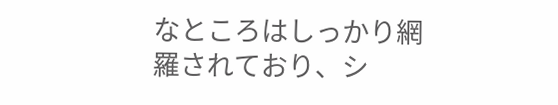なところはしっかり網羅されており、シ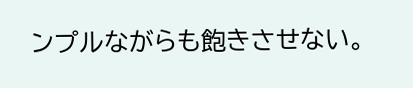ンプルながらも飽きさせない。